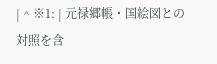| ^ ※1: | 元禄郷帳・国絵図との対照を含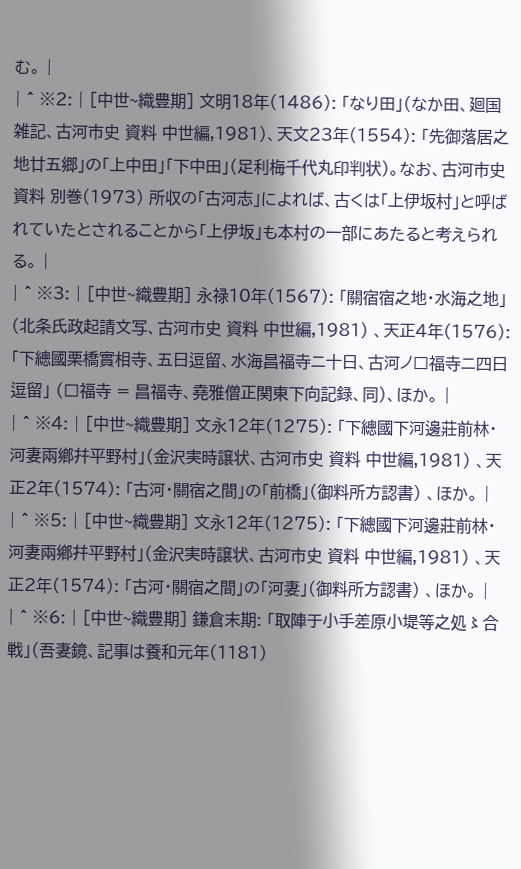む。 |
| ^ ※2: | [中世~織豊期] 文明18年(1486): 「なり田」(なか田、廻国雑記、古河市史 資料 中世編,1981)、天文23年(1554): 「先御落居之地廿五郷」の「上中田」「下中田」(足利梅千代丸印判状)。なお、古河市史 資料 別巻(1973) 所収の「古河志」によれば、古くは「上伊坂村」と呼ばれていたとされることから「上伊坂」も本村の一部にあたると考えられる。 |
| ^ ※3: | [中世~織豊期] 永禄10年(1567): 「關宿宿之地・水海之地」(北条氏政起請文写、古河市史 資料 中世編,1981) 、天正4年(1576): 「下總國栗橋實相寺、五日逗留、水海昌福寺ニ十日、古河ノ□福寺ニ四日逗留」 (□福寺 = 昌福寺、堯雅僧正関東下向記録、同)、ほか。 |
| ^ ※4: | [中世~織豊期] 文永12年(1275): 「下總國下河邊莊前林・河妻兩鄕幷平野村」(金沢実時譲状、古河市史 資料 中世編,1981) 、天正2年(1574): 「古河・關宿之間」の「前橋」(御料所方認書) 、ほか。 |
| ^ ※5: | [中世~織豊期] 文永12年(1275): 「下總國下河邊莊前林・河妻兩鄕幷平野村」(金沢実時譲状、古河市史 資料 中世編,1981) 、天正2年(1574): 「古河・關宿之間」の「河妻」(御料所方認書) 、ほか。 |
| ^ ※6: | [中世~織豊期] 鎌倉末期: 「取陣于小手差原小堤等之処〻合戦」(吾妻鏡、記事は養和元年(1181)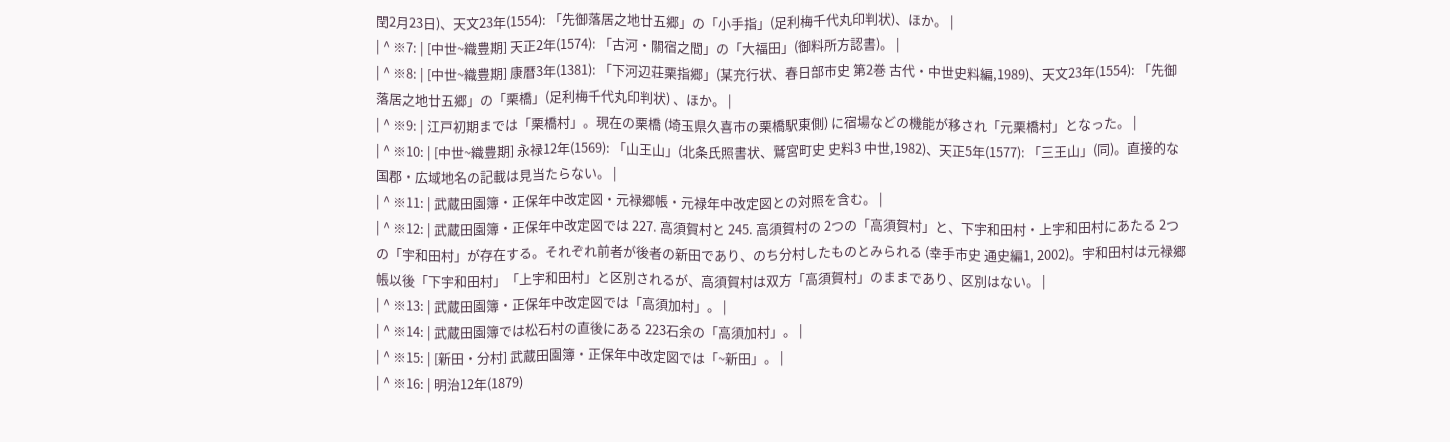閏2月23日)、天文23年(1554): 「先御落居之地廿五郷」の「小手指」(足利梅千代丸印判状)、ほか。 |
| ^ ※7: | [中世~織豊期] 天正2年(1574): 「古河・關宿之間」の「大福田」(御料所方認書)。 |
| ^ ※8: | [中世~織豊期] 康暦3年(1381): 「下河辺荘栗指郷」(某充行状、春日部市史 第2巻 古代・中世史料編,1989)、天文23年(1554): 「先御落居之地廿五郷」の「栗橋」(足利梅千代丸印判状) 、ほか。 |
| ^ ※9: | 江戸初期までは「栗橋村」。現在の栗橋 (埼玉県久喜市の栗橋駅東側) に宿場などの機能が移され「元栗橋村」となった。 |
| ^ ※10: | [中世~織豊期] 永禄12年(1569): 「山王山」(北条氏照書状、鷲宮町史 史料3 中世,1982)、天正5年(1577): 「三王山」(同)。直接的な国郡・広域地名の記載は見当たらない。 |
| ^ ※11: | 武蔵田園簿・正保年中改定図・元禄郷帳・元禄年中改定図との対照を含む。 |
| ^ ※12: | 武蔵田園簿・正保年中改定図では 227. 高須賀村と 245. 高須賀村の 2つの「高須賀村」と、下宇和田村・上宇和田村にあたる 2つの「宇和田村」が存在する。それぞれ前者が後者の新田であり、のち分村したものとみられる (幸手市史 通史編1, 2002)。宇和田村は元禄郷帳以後「下宇和田村」「上宇和田村」と区別されるが、高須賀村は双方「高須賀村」のままであり、区別はない。 |
| ^ ※13: | 武蔵田園簿・正保年中改定図では「高須加村」。 |
| ^ ※14: | 武蔵田園簿では松石村の直後にある 223石余の「高須加村」。 |
| ^ ※15: | [新田・分村] 武蔵田園簿・正保年中改定図では「~新田」。 |
| ^ ※16: | 明治12年(1879)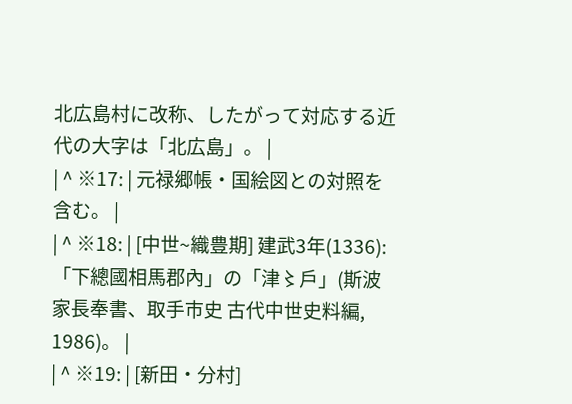北広島村に改称、したがって対応する近代の大字は「北広島」。 |
| ^ ※17: | 元禄郷帳・国絵図との対照を含む。 |
| ^ ※18: | [中世~織豊期] 建武3年(1336): 「下總國相馬郡內」の「津〻戶」(斯波家長奉書、取手市史 古代中世史料編, 1986)。 |
| ^ ※19: | [新田・分村]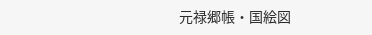元禄郷帳・国絵図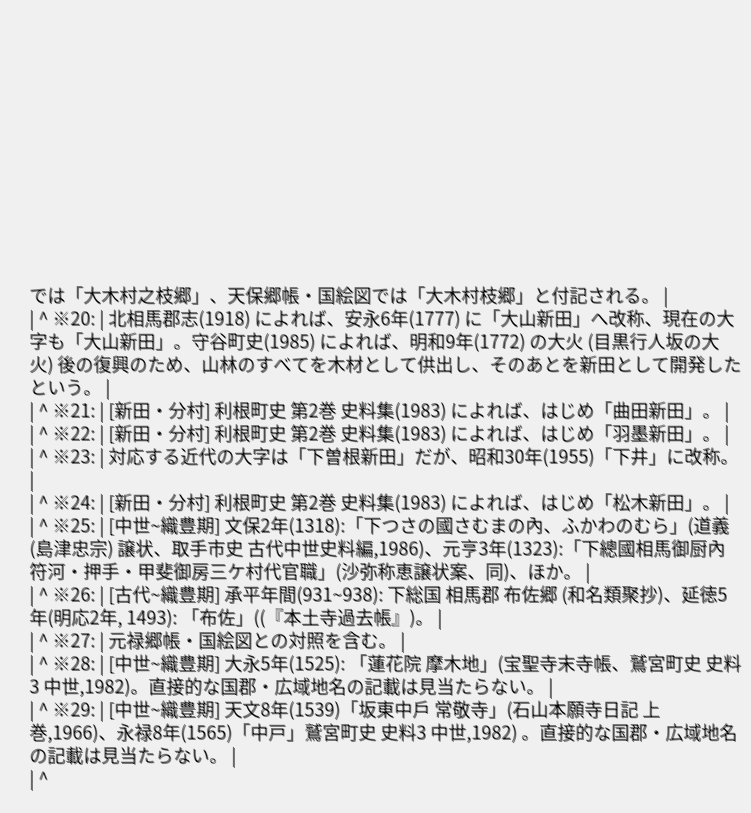では「大木村之枝郷」、天保郷帳・国絵図では「大木村枝郷」と付記される。 |
| ^ ※20: | 北相馬郡志(1918) によれば、安永6年(1777) に「大山新田」へ改称、現在の大字も「大山新田」。守谷町史(1985) によれば、明和9年(1772) の大火 (目黒行人坂の大火) 後の復興のため、山林のすべてを木材として供出し、そのあとを新田として開発したという。 |
| ^ ※21: | [新田・分村] 利根町史 第2巻 史料集(1983) によれば、はじめ「曲田新田」。 |
| ^ ※22: | [新田・分村] 利根町史 第2巻 史料集(1983) によれば、はじめ「羽墨新田」。 |
| ^ ※23: | 対応する近代の大字は「下曽根新田」だが、昭和30年(1955)「下井」に改称。 |
| ^ ※24: | [新田・分村] 利根町史 第2巻 史料集(1983) によれば、はじめ「松木新田」。 |
| ^ ※25: | [中世~織豊期] 文保2年(1318):「下つさの國さむまの內、ふかわのむら」(道義 (島津忠宗) 譲状、取手市史 古代中世史料編,1986)、元亨3年(1323):「下總國相馬御厨內符河・押手・甲斐御房三ケ村代官職」(沙弥称恵譲状案、同)、ほか。 |
| ^ ※26: | [古代~織豊期] 承平年間(931~938): 下総国 相馬郡 布佐郷 (和名類聚抄)、延徳5年(明応2年, 1493): 「布佐」((『本土寺過去帳』)。 |
| ^ ※27: | 元禄郷帳・国絵図との対照を含む。 |
| ^ ※28: | [中世~織豊期] 大永5年(1525): 「蓮花院 摩木地」(宝聖寺末寺帳、鷲宮町史 史料3 中世,1982)。直接的な国郡・広域地名の記載は見当たらない。 |
| ^ ※29: | [中世~織豊期] 天文8年(1539)「坂東中戶 常敬寺」(石山本願寺日記 上巻,1966)、永禄8年(1565)「中戸」鷲宮町史 史料3 中世,1982) 。直接的な国郡・広域地名の記載は見当たらない。 |
| ^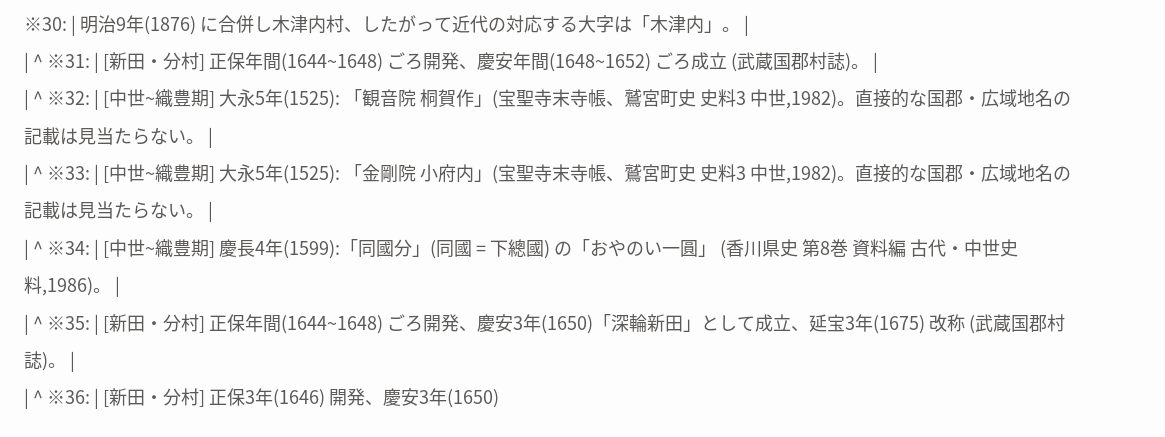※30: | 明治9年(1876) に合併し木津内村、したがって近代の対応する大字は「木津内」。 |
| ^ ※31: | [新田・分村] 正保年間(1644~1648) ごろ開発、慶安年間(1648~1652) ごろ成立 (武蔵国郡村誌)。 |
| ^ ※32: | [中世~織豊期] 大永5年(1525): 「観音院 桐賀作」(宝聖寺末寺帳、鷲宮町史 史料3 中世,1982)。直接的な国郡・広域地名の記載は見当たらない。 |
| ^ ※33: | [中世~織豊期] 大永5年(1525): 「金剛院 小府内」(宝聖寺末寺帳、鷲宮町史 史料3 中世,1982)。直接的な国郡・広域地名の記載は見当たらない。 |
| ^ ※34: | [中世~織豊期] 慶長4年(1599):「同國分」(同國 = 下總國) の「おやのい一圓」 (香川県史 第8巻 資料編 古代・中世史料,1986)。 |
| ^ ※35: | [新田・分村] 正保年間(1644~1648) ごろ開発、慶安3年(1650)「深輪新田」として成立、延宝3年(1675) 改称 (武蔵国郡村誌)。 |
| ^ ※36: | [新田・分村] 正保3年(1646) 開発、慶安3年(1650)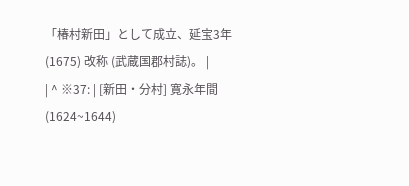「椿村新田」として成立、延宝3年(1675) 改称 (武蔵国郡村誌)。 |
| ^ ※37: | [新田・分村] 寛永年間(1624~1644)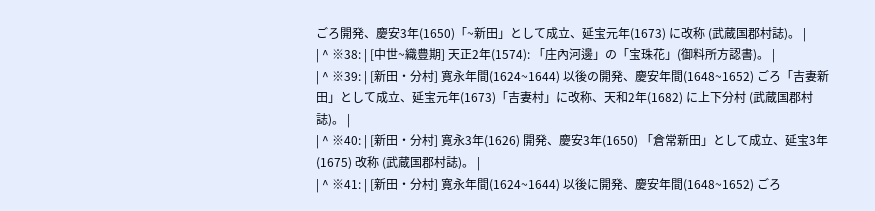ごろ開発、慶安3年(1650)「~新田」として成立、延宝元年(1673) に改称 (武蔵国郡村誌)。 |
| ^ ※38: | [中世~織豊期] 天正2年(1574): 「庄內河邊」の「宝珠花」(御料所方認書)。 |
| ^ ※39: | [新田・分村] 寛永年間(1624~1644) 以後の開発、慶安年間(1648~1652) ごろ「吉妻新田」として成立、延宝元年(1673)「吉妻村」に改称、天和2年(1682) に上下分村 (武蔵国郡村誌)。 |
| ^ ※40: | [新田・分村] 寛永3年(1626) 開発、慶安3年(1650) 「倉常新田」として成立、延宝3年(1675) 改称 (武蔵国郡村誌)。 |
| ^ ※41: | [新田・分村] 寛永年間(1624~1644) 以後に開発、慶安年間(1648~1652) ごろ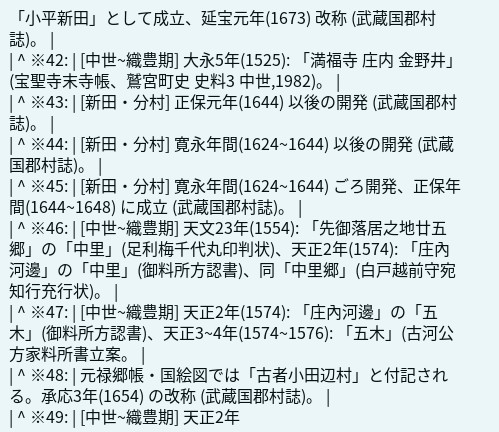「小平新田」として成立、延宝元年(1673) 改称 (武蔵国郡村誌)。 |
| ^ ※42: | [中世~織豊期] 大永5年(1525): 「満福寺 庄内 金野井」(宝聖寺末寺帳、鷲宮町史 史料3 中世,1982)。 |
| ^ ※43: | [新田・分村] 正保元年(1644) 以後の開発 (武蔵国郡村誌)。 |
| ^ ※44: | [新田・分村] 寛永年間(1624~1644) 以後の開発 (武蔵国郡村誌)。 |
| ^ ※45: | [新田・分村] 寛永年間(1624~1644) ごろ開発、正保年間(1644~1648) に成立 (武蔵国郡村誌)。 |
| ^ ※46: | [中世~織豊期] 天文23年(1554): 「先御落居之地廿五郷」の「中里」(足利梅千代丸印判状)、天正2年(1574): 「庄內河邊」の「中里」(御料所方認書)、同「中里郷」(白戸越前守宛知行充行状)。 |
| ^ ※47: | [中世~織豊期] 天正2年(1574): 「庄內河邊」の「五木」(御料所方認書)、天正3~4年(1574~1576): 「五木」(古河公方家料所書立案。 |
| ^ ※48: | 元禄郷帳・国絵図では「古者小田辺村」と付記される。承応3年(1654) の改称 (武蔵国郡村誌)。 |
| ^ ※49: | [中世~織豊期] 天正2年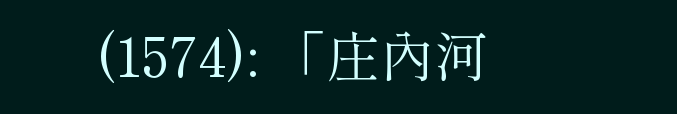(1574): 「庄內河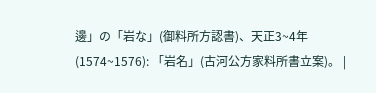邊」の「岩な」(御料所方認書)、天正3~4年(1574~1576): 「岩名」(古河公方家料所書立案)。 |